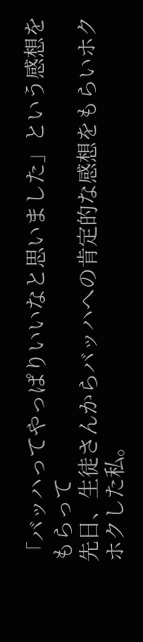「バッハってやっぱりいいなと思いました」という感想をもらって
先日、生徒さんからバッハへの肯定的な感想をもらいホクホクした私。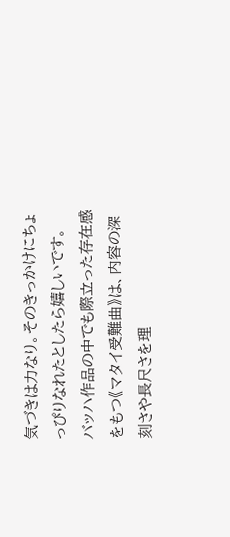気づきは力なり。そのきっかけにちょっぴりなれたとしたら嬉しいです。
バッハ作品の中でも際立った存在感をもつ《マタイ受難曲》は、内容の深刻さや長尺さを理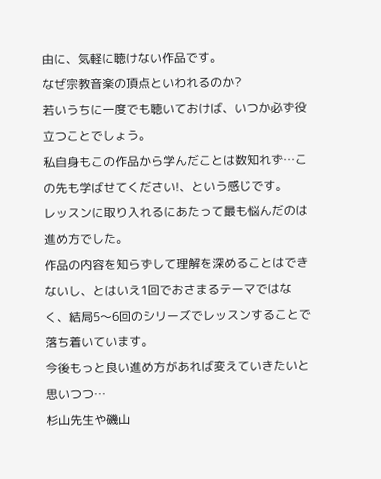由に、気軽に聴けない作品です。
なぜ宗教音楽の頂点といわれるのか?
若いうちに一度でも聴いておけば、いつか必ず役立つことでしょう。
私自身もこの作品から学んだことは数知れず…この先も学ばせてください!、という感じです。
レッスンに取り入れるにあたって最も悩んだのは進め方でした。
作品の内容を知らずして理解を深めることはできないし、とはいえ1回でおさまるテーマではなく、結局5〜6回のシリーズでレッスンすることで落ち着いています。
今後もっと良い進め方があれば変えていきたいと思いつつ…
杉山先生や磯山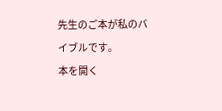先生のご本が私のバイブルです。
本を開く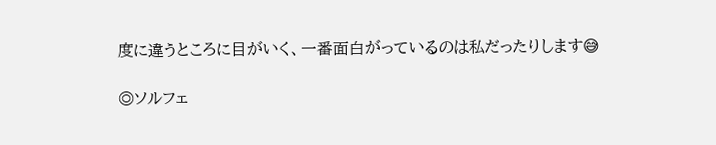度に違うところに目がいく、一番面白がっているのは私だったりします😅

◎ソルフェ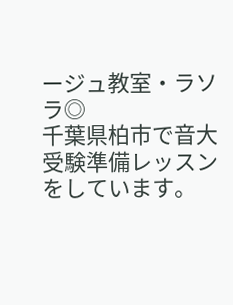ージュ教室・ラソラ◎
千葉県柏市で音大受験準備レッスンをしています。